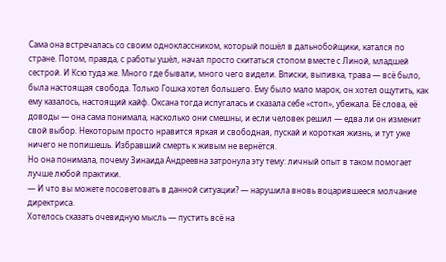Сама она встречалась со своим одноклассником, который пошёл в дальнобойщики, катался по стране. Потом, правда, с работы ушёл, начал просто скитаться стопом вместе с Линой, младшей сестрой. И Ксю туда же. Много где бывали, много чего видели. Вписки, выпивка, трава — всё было, была настоящая свобода. Только Гошка хотел большего. Ему было мало марок, он хотел ощутить, как ему казалось, настоящий кайф. Оксана тогда испугалась и сказала себе «стоп», убежала. Её слова, её доводы — она сама понимала, насколько они смешны, и если человек решил — едва ли он изменит свой выбор. Некоторым просто нравится яркая и свободная, пускай и короткая жизнь, и тут уже ничего не попишешь. Избравший смерть к живым не вернётся.
Но она понимала, почему Зинаида Андреевна затронула эту тему: личный опыт в таком помогает лучше любой практики.
— И что вы можете посоветовать в данной ситуации? — нарушила вновь воцарившееся молчание директриса.
Хотелось сказать очевидную мысль — пустить всё на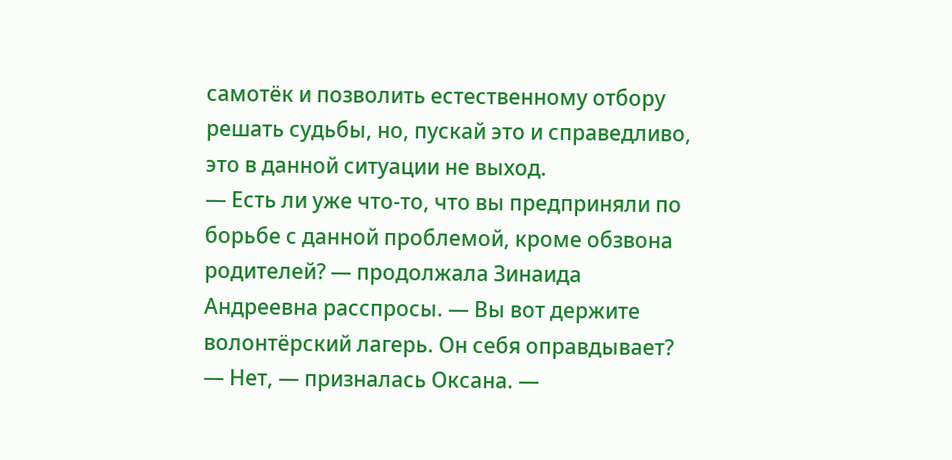самотёк и позволить естественному отбору решать судьбы, но, пускай это и справедливо, это в данной ситуации не выход.
— Есть ли уже что-то, что вы предприняли по борьбе с данной проблемой, кроме обзвона родителей? — продолжала Зинаида Андреевна расспросы. — Вы вот держите волонтёрский лагерь. Он себя оправдывает?
— Нет, — призналась Оксана. —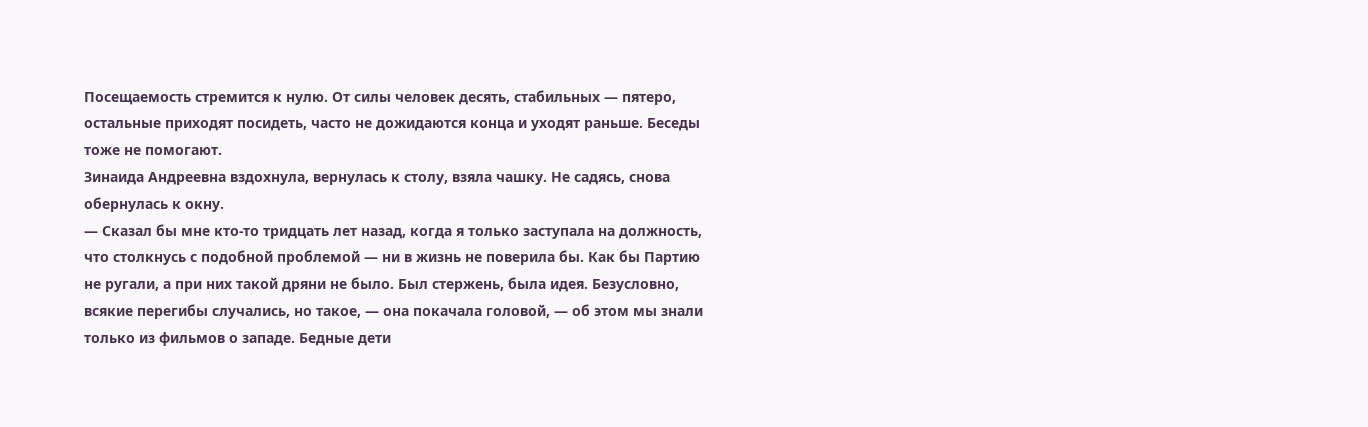Посещаемость стремится к нулю. От силы человек десять, стабильных — пятеро, остальные приходят посидеть, часто не дожидаются конца и уходят раньше. Беседы тоже не помогают.
Зинаида Андреевна вздохнула, вернулась к столу, взяла чашку. Не садясь, снова обернулась к окну.
— Сказал бы мне кто-то тридцать лет назад, когда я только заступала на должность, что столкнусь с подобной проблемой — ни в жизнь не поверила бы. Как бы Партию не ругали, а при них такой дряни не было. Был стержень, была идея. Безусловно, всякие перегибы случались, но такое, — она покачала головой, — об этом мы знали только из фильмов о западе. Бедные дети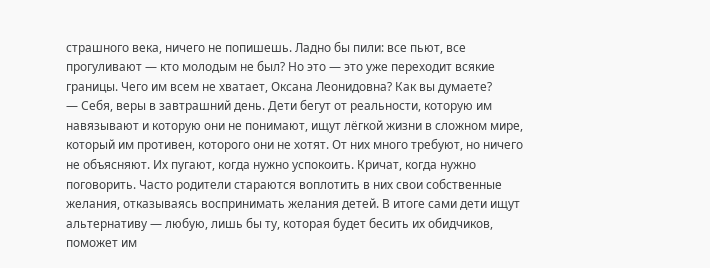страшного века, ничего не попишешь. Ладно бы пили: все пьют, все прогуливают — кто молодым не был? Но это — это уже переходит всякие границы. Чего им всем не хватает, Оксана Леонидовна? Как вы думаете?
— Себя, веры в завтрашний день. Дети бегут от реальности, которую им навязывают и которую они не понимают, ищут лёгкой жизни в сложном мире, который им противен, которого они не хотят. От них много требуют, но ничего не объясняют. Их пугают, когда нужно успокоить. Кричат, когда нужно поговорить. Часто родители стараются воплотить в них свои собственные желания, отказываясь воспринимать желания детей. В итоге сами дети ищут альтернативу — любую, лишь бы ту, которая будет бесить их обидчиков, поможет им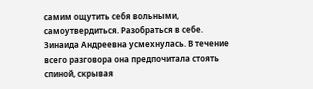самим ощутить себя вольными, самоутвердиться. Разобраться в себе.
Зинаида Андреевна усмехнулась. В течение всего разговора она предпочитала стоять спиной, скрывая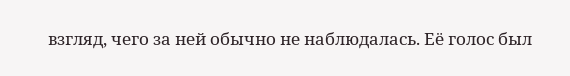взгляд, чего за ней обычно не наблюдалась. Её голос был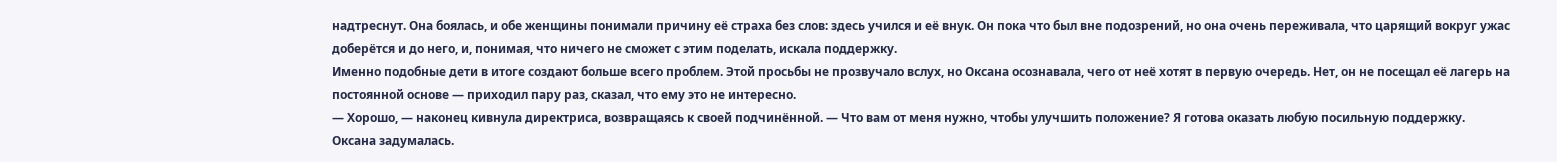надтреснут. Она боялась, и обе женщины понимали причину её страха без слов: здесь учился и её внук. Он пока что был вне подозрений, но она очень переживала, что царящий вокруг ужас доберётся и до него, и, понимая, что ничего не сможет с этим поделать, искала поддержку.
Именно подобные дети в итоге создают больше всего проблем. Этой просьбы не прозвучало вслух, но Оксана осознавала, чего от неё хотят в первую очередь. Нет, он не посещал её лагерь на постоянной основе — приходил пару раз, сказал, что ему это не интересно.
— Хорошо, — наконец кивнула директриса, возвращаясь к своей подчинённой. — Что вам от меня нужно, чтобы улучшить положение? Я готова оказать любую посильную поддержку.
Оксана задумалась.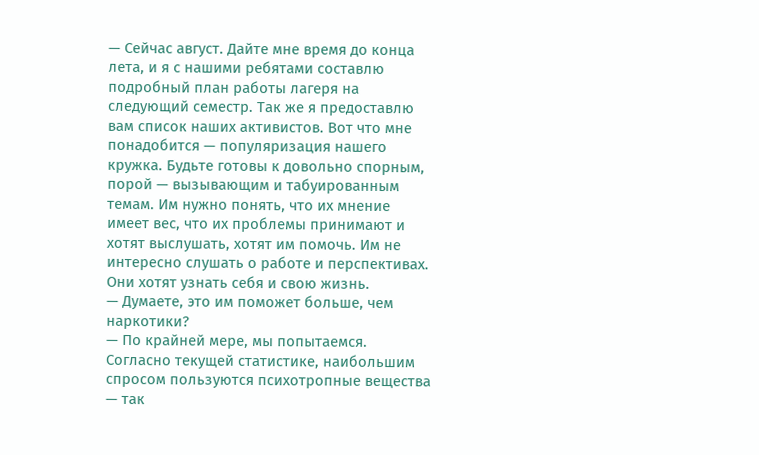— Сейчас август. Дайте мне время до конца лета, и я с нашими ребятами составлю подробный план работы лагеря на следующий семестр. Так же я предоставлю вам список наших активистов. Вот что мне понадобится — популяризация нашего кружка. Будьте готовы к довольно спорным, порой — вызывающим и табуированным темам. Им нужно понять, что их мнение имеет вес, что их проблемы принимают и хотят выслушать, хотят им помочь. Им не интересно слушать о работе и перспективах. Они хотят узнать себя и свою жизнь.
— Думаете, это им поможет больше, чем наркотики?
— По крайней мере, мы попытаемся. Согласно текущей статистике, наибольшим спросом пользуются психотропные вещества — так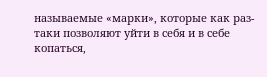называемые «марки», которые как раз-таки позволяют уйти в себя и в себе копаться,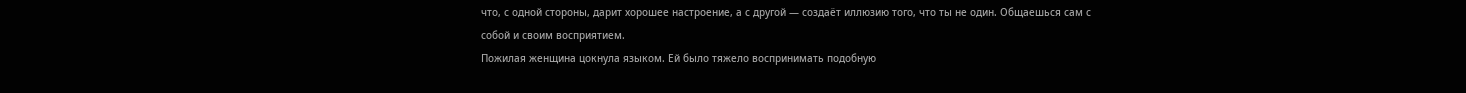что, с одной стороны, дарит хорошее настроение, а с другой — создаёт иллюзию того, что ты не один. Общаешься сам с собой и своим восприятием.
Пожилая женщина цокнула языком. Ей было тяжело воспринимать подобную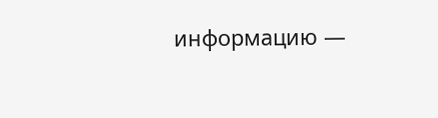информацию —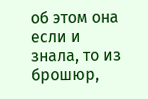об этом она если и знала, то из брошюр,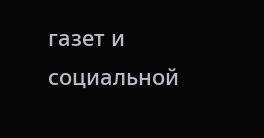газет и социальной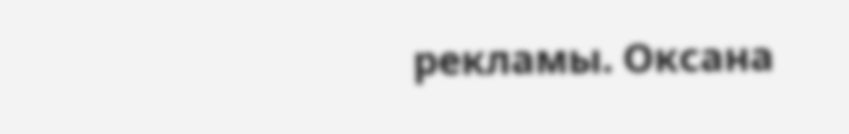рекламы. Оксана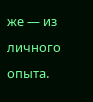же — из личного опыта.